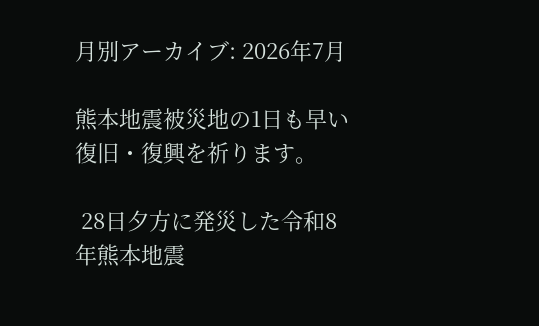月別アーカイブ: 2026年7月

熊本地震被災地の1日も早い復旧・復興を祈ります。

 28日夕方に発災した令和8年熊本地震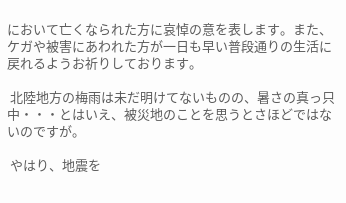において亡くなられた方に哀悼の意を表します。また、ケガや被害にあわれた方が一日も早い普段通りの生活に戻れるようお祈りしております。

 北陸地方の梅雨は未だ明けてないものの、暑さの真っ只中・・・とはいえ、被災地のことを思うとさほどではないのですが。

 やはり、地震を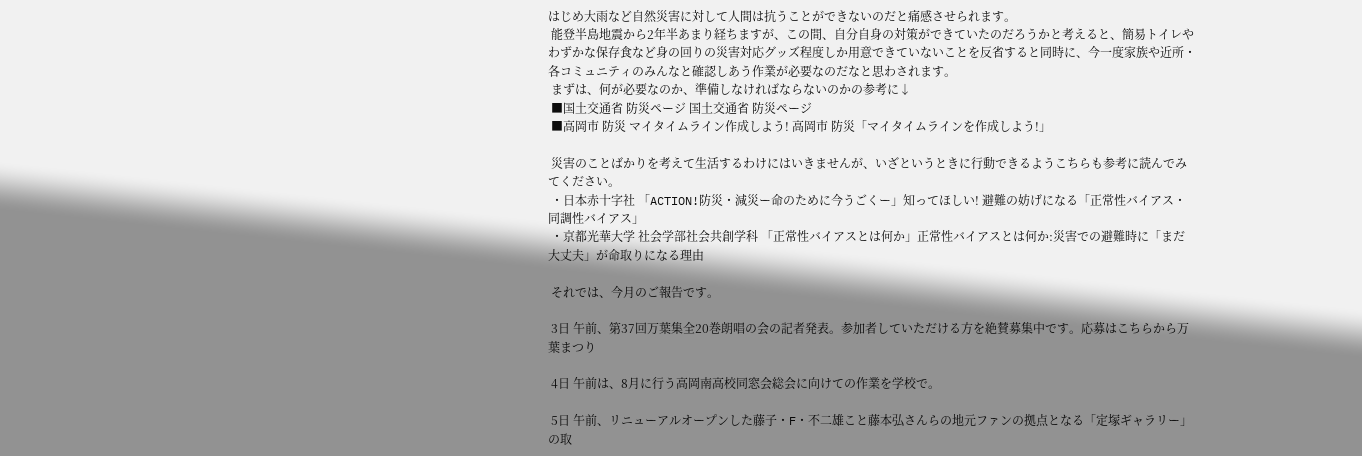はじめ大雨など自然災害に対して人間は抗うことができないのだと痛感させられます。
 能登半島地震から2年半あまり経ちますが、この間、自分自身の対策ができていたのだろうかと考えると、簡易トイレやわずかな保存食など身の回りの災害対応グッズ程度しか用意できていないことを反省すると同時に、今一度家族や近所・各コミュニティのみんなと確認しあう作業が必要なのだなと思わされます。
 まずは、何が必要なのか、準備しなければならないのかの参考に↓
 ■国土交通省 防災ページ 国土交通省 防災ページ
 ■高岡市 防災 マイタイムライン作成しよう! 高岡市 防災「マイタイムラインを作成しよう!」

 災害のことばかりを考えて生活するわけにはいきませんが、いざというときに行動できるようこちらも参考に読んでみてください。
 ・日本赤十字社 「ACTION!防災・減災ー命のために今うごくー」知ってほしい! 避難の妨げになる「正常性バイアス・同調性バイアス」
 ・京都光華大学 社会学部社会共創学科 「正常性バイアスとは何か」正常性バイアスとは何か:災害での避難時に「まだ大丈夫」が命取りになる理由

 それでは、今月のご報告です。

 3日 午前、第37回万葉集全20巻朗唱の会の記者発表。参加者していただける方を絶賛募集中です。応募はこちらから万葉まつり

 4日 午前は、8月に行う高岡南高校同窓会総会に向けての作業を学校で。

 5日 午前、リニューアルオープンした藤子・F・不二雄こと藤本弘さんらの地元ファンの拠点となる「定塚ギャラリー」の取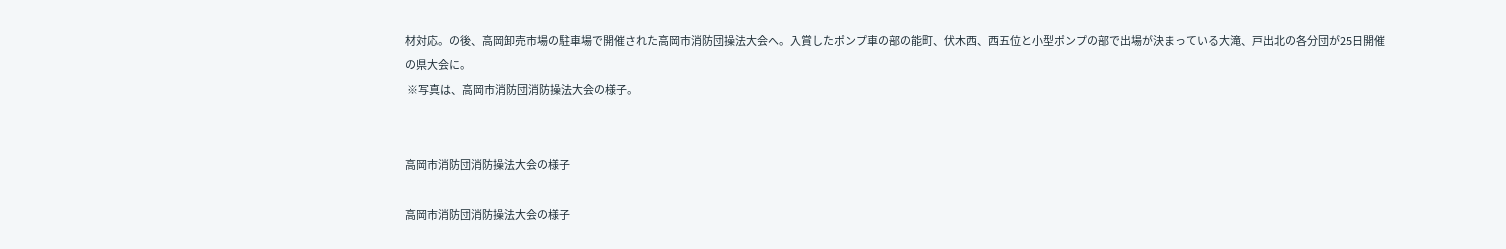材対応。の後、高岡卸売市場の駐車場で開催された高岡市消防団操法大会へ。入賞したポンプ車の部の能町、伏木西、西五位と小型ポンプの部で出場が決まっている大滝、戸出北の各分団が25日開催の県大会に。
 ※写真は、高岡市消防団消防操法大会の様子。


高岡市消防団消防操法大会の様子

高岡市消防団消防操法大会の様子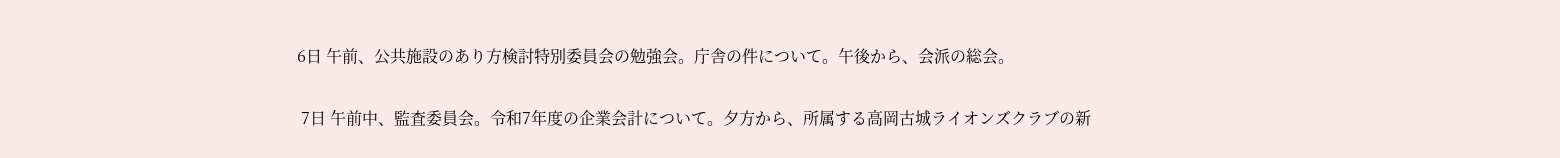6日 午前、公共施設のあり方検討特別委員会の勉強会。庁舎の件について。午後から、会派の総会。

 7日 午前中、監査委員会。令和7年度の企業会計について。夕方から、所属する高岡古城ライオンズクラブの新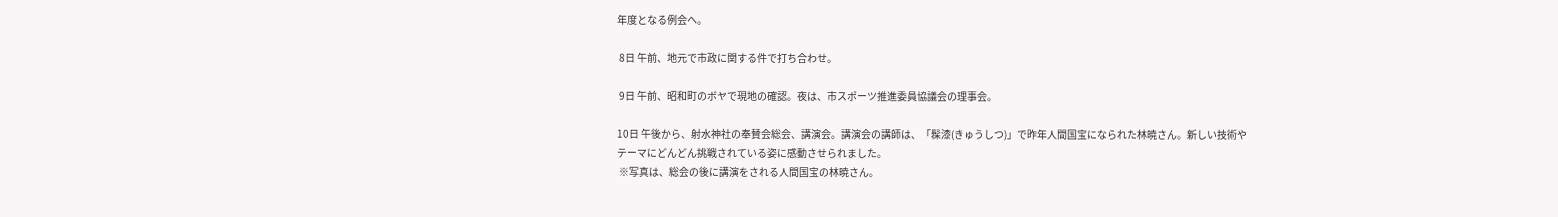年度となる例会へ。

 8日 午前、地元で市政に関する件で打ち合わせ。

 9日 午前、昭和町のボヤで現地の確認。夜は、市スポーツ推進委員協議会の理事会。

10日 午後から、射水神社の奉賛会総会、講演会。講演会の講師は、「髹漆(きゅうしつ)」で昨年人間国宝になられた林暁さん。新しい技術やテーマにどんどん挑戦されている姿に感動させられました。
 ※写真は、総会の後に講演をされる人間国宝の林暁さん。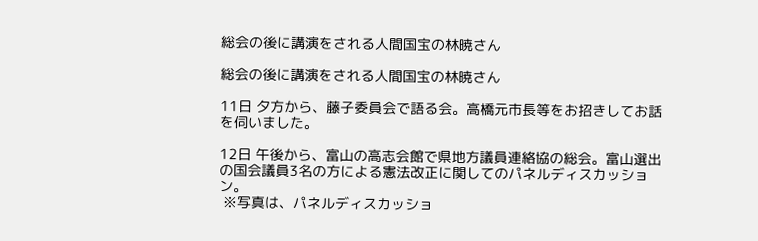総会の後に講演をされる人間国宝の林暁さん

総会の後に講演をされる人間国宝の林暁さん

11日 夕方から、藤子委員会で語る会。高橋元市長等をお招きしてお話を伺いました。

12日 午後から、富山の高志会館で県地方議員連絡協の総会。富山選出の国会議員3名の方による憲法改正に関してのパネルディスカッション。
 ※写真は、パネルディスカッショ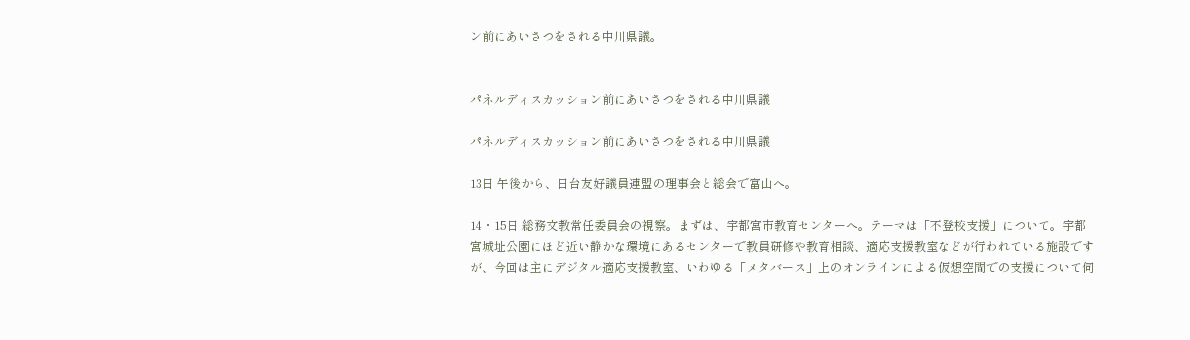ン前にあいさつをされる中川県議。


パネルディスカッション前にあいさつをされる中川県議

パネルディスカッション前にあいさつをされる中川県議

13日 午後から、日台友好議員連盟の理事会と総会で富山へ。

14・15日 総務文教常任委員会の視察。まずは、宇都宮市教育センターへ。テーマは「不登校支援」について。宇都宮城址公園にほど近い静かな環境にあるセンターで教員研修や教育相談、適応支援教室などが行われている施設ですが、今回は主にデジタル適応支援教室、いわゆる「メタバース」上のオンラインによる仮想空間での支援について伺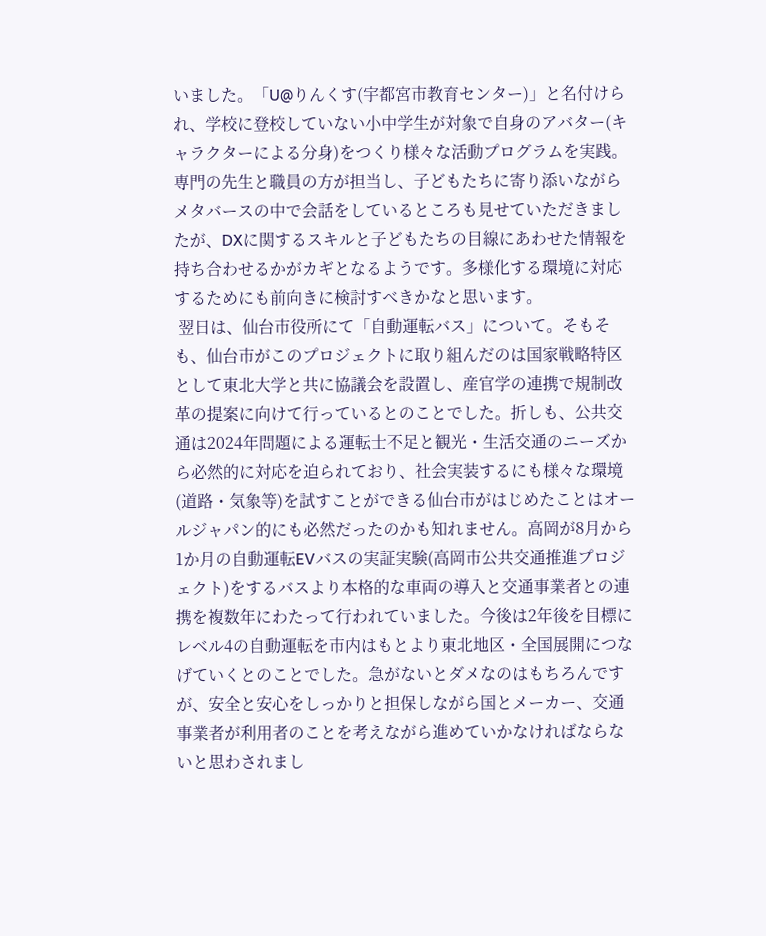いました。「U@りんくす(宇都宮市教育センター)」と名付けられ、学校に登校していない小中学生が対象で自身のアバター(キャラクターによる分身)をつくり様々な活動プログラムを実践。専門の先生と職員の方が担当し、子どもたちに寄り添いながらメタバースの中で会話をしているところも見せていただきましたが、DXに関するスキルと子どもたちの目線にあわせた情報を持ち合わせるかがカギとなるようです。多様化する環境に対応するためにも前向きに検討すべきかなと思います。
 翌日は、仙台市役所にて「自動運転バス」について。そもそも、仙台市がこのプロジェクトに取り組んだのは国家戦略特区として東北大学と共に協議会を設置し、産官学の連携で規制改革の提案に向けて行っているとのことでした。折しも、公共交通は2024年問題による運転士不足と観光・生活交通のニーズから必然的に対応を迫られており、社会実装するにも様々な環境(道路・気象等)を試すことができる仙台市がはじめたことはオールジャパン的にも必然だったのかも知れません。高岡が8月から1か月の自動運転EVバスの実証実験(高岡市公共交通推進プロジェクト)をするバスより本格的な車両の導入と交通事業者との連携を複数年にわたって行われていました。今後は2年後を目標にレベル4の自動運転を市内はもとより東北地区・全国展開につなげていくとのことでした。急がないとダメなのはもちろんですが、安全と安心をしっかりと担保しながら国とメーカー、交通事業者が利用者のことを考えながら進めていかなければならないと思わされまし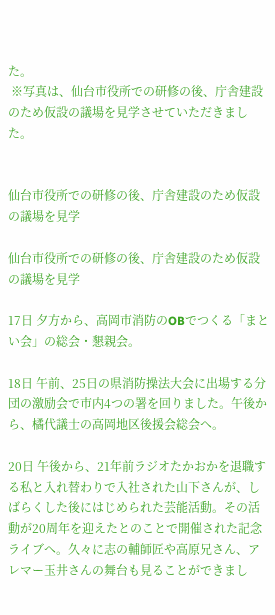た。
 ※写真は、仙台市役所での研修の後、庁舎建設のため仮設の議場を見学させていただきました。


仙台市役所での研修の後、庁舎建設のため仮設の議場を見学

仙台市役所での研修の後、庁舎建設のため仮設の議場を見学

17日 夕方から、高岡市消防のOBでつくる「まとい会」の総会・懇親会。

18日 午前、25日の県消防操法大会に出場する分団の激励会で市内4つの署を回りました。午後から、橘代議士の高岡地区後援会総会へ。

20日 午後から、21年前ラジオたかおかを退職する私と入れ替わりで入社された山下さんが、しばらくした後にはじめられた芸能活動。その活動が20周年を迎えたとのことで開催された記念ライブへ。久々に志の輔師匠や高原兄さん、アレマー玉井さんの舞台も見ることができまし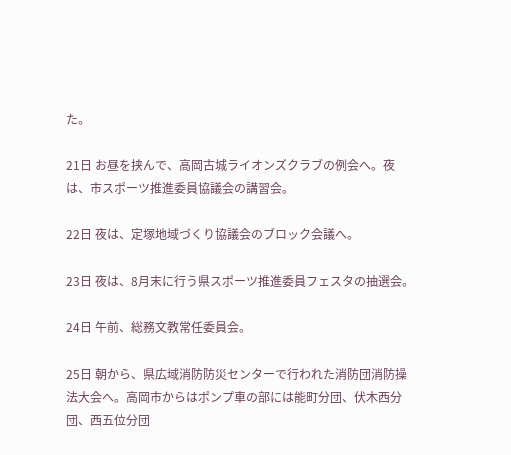た。

21日 お昼を挟んで、高岡古城ライオンズクラブの例会へ。夜は、市スポーツ推進委員協議会の講習会。

22日 夜は、定塚地域づくり協議会のブロック会議へ。

23日 夜は、8月末に行う県スポーツ推進委員フェスタの抽選会。

24日 午前、総務文教常任委員会。

25日 朝から、県広域消防防災センターで行われた消防団消防操法大会へ。高岡市からはポンプ車の部には能町分団、伏木西分団、西五位分団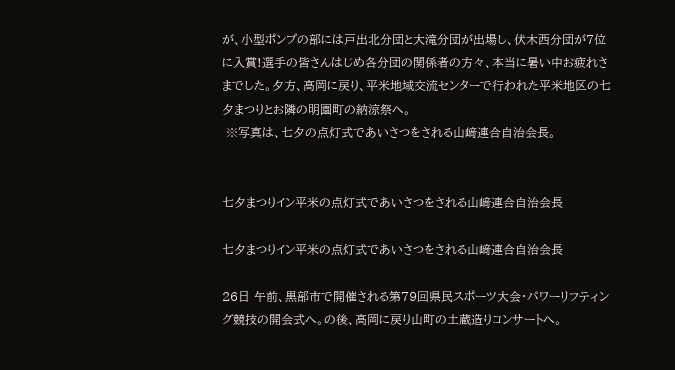が、小型ポンプの部には戸出北分団と大滝分団が出場し、伏木西分団が7位に入賞!選手の皆さんはじめ各分団の関係者の方々、本当に暑い中お疲れさまでした。夕方、高岡に戻り、平米地域交流センターで行われた平米地区の七夕まつりとお隣の明園町の納涼祭へ。
 ※写真は、七夕の点灯式であいさつをされる山﨑連合自治会長。


七夕まつりイン平米の点灯式であいさつをされる山﨑連合自治会長

七夕まつりイン平米の点灯式であいさつをされる山﨑連合自治会長

26日 午前、黒部市で開催される第79回県民スポーツ大会・パワーリフティング競技の開会式へ。の後、高岡に戻り山町の土蔵造りコンサートへ。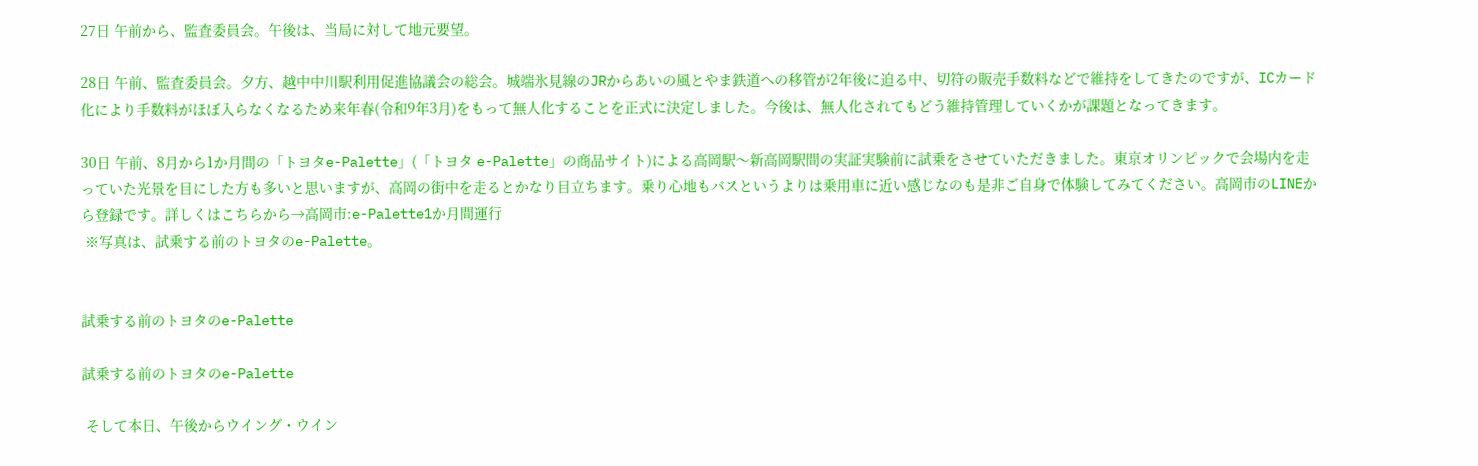27日 午前から、監査委員会。午後は、当局に対して地元要望。

28日 午前、監査委員会。夕方、越中中川駅利用促進協議会の総会。城端氷見線のJRからあいの風とやま鉄道への移管が2年後に迫る中、切符の販売手数料などで維持をしてきたのですが、ICカード化により手数料がほぼ入らなくなるため来年春(令和9年3月)をもって無人化することを正式に決定しました。今後は、無人化されてもどう維持管理していくかが課題となってきます。

30日 午前、8月から1か月間の「トヨタe-Palette」(「トヨタ e-Palette」の商品サイト)による高岡駅〜新高岡駅間の実証実験前に試乗をさせていただきました。東京オリンピックで会場内を走っていた光景を目にした方も多いと思いますが、高岡の街中を走るとかなり目立ちます。乗り心地もバスというよりは乗用車に近い感じなのも是非ご自身で体験してみてください。高岡市のLINEから登録です。詳しくはこちらから→高岡市:e-Palette1か月間運行
 ※写真は、試乗する前のトヨタのe-Palette。


試乗する前のトヨタのe-Palette

試乗する前のトヨタのe-Palette

 そして本日、午後からウイング・ウイン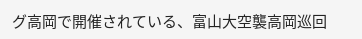グ高岡で開催されている、富山大空襲高岡巡回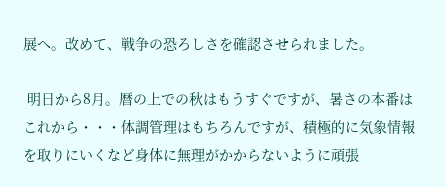展へ。改めて、戦争の恐ろしさを確認させられました。

 明日から8月。暦の上での秋はもうすぐですが、暑さの本番はこれから・・・体調管理はもちろんですが、積極的に気象情報を取りにいくなど身体に無理がかからないように頑張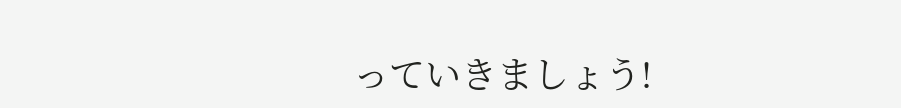っていきましょう!